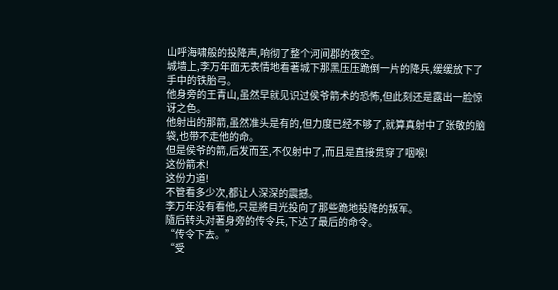山呼海啸般的投降声,响彻了整个河间郡的夜空。
城墙上,李万年面无表情地看著城下那黑压压跪倒一片的降兵,缓缓放下了手中的铁胎弓。
他身旁的王青山,虽然早就见识过侯爷箭术的恐怖,但此刻还是露出一脸惊讶之色。
他射出的那箭,虽然准头是有的,但力度已经不够了,就算真射中了张敬的脑袋,也带不走他的命。
但是侯爷的箭,后发而至,不仅射中了,而且是直接贯穿了咽喉!
这份箭术!
这份力道!
不管看多少次,都让人深深的震撼。
李万年没有看他,只是將目光投向了那些跪地投降的叛军。
隨后转头对著身旁的传令兵,下达了最后的命令。
“传令下去。”
“受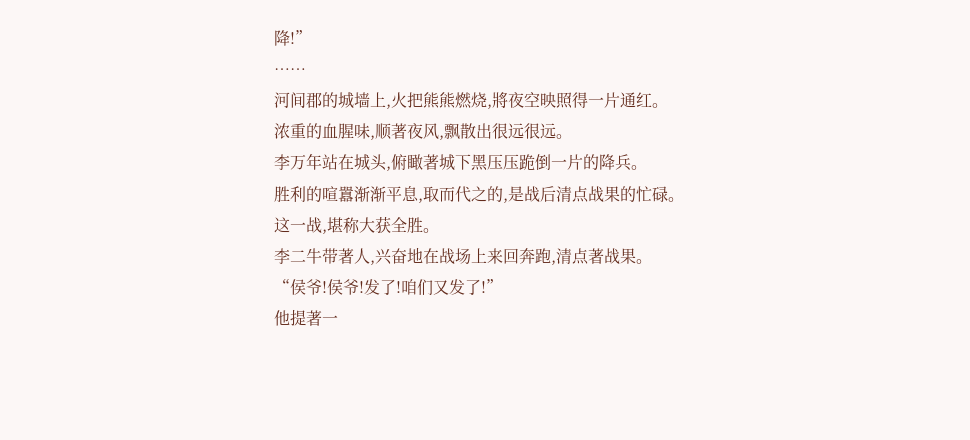降!”
……
河间郡的城墙上,火把熊熊燃烧,將夜空映照得一片通红。
浓重的血腥味,顺著夜风,飘散出很远很远。
李万年站在城头,俯瞰著城下黑压压跪倒一片的降兵。
胜利的喧囂渐渐平息,取而代之的,是战后清点战果的忙碌。
这一战,堪称大获全胜。
李二牛带著人,兴奋地在战场上来回奔跑,清点著战果。
“侯爷!侯爷!发了!咱们又发了!”
他提著一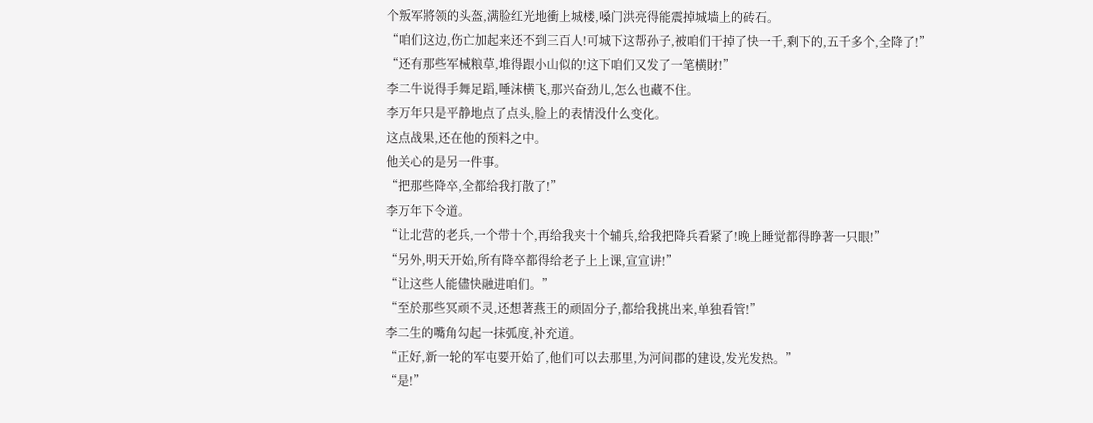个叛军將领的头盔,满脸红光地衝上城楼,嗓门洪亮得能震掉城墙上的砖石。
“咱们这边,伤亡加起来还不到三百人!可城下这帮孙子,被咱们干掉了快一千,剩下的,五千多个,全降了!”
“还有那些军械粮草,堆得跟小山似的!这下咱们又发了一笔横財!”
李二牛说得手舞足蹈,唾沫横飞,那兴奋劲儿,怎么也藏不住。
李万年只是平静地点了点头,脸上的表情没什么变化。
这点战果,还在他的预料之中。
他关心的是另一件事。
“把那些降卒,全都给我打散了!”
李万年下令道。
“让北营的老兵,一个带十个,再给我夹十个辅兵,给我把降兵看紧了!晚上睡觉都得睁著一只眼!”
“另外,明天开始,所有降卒都得给老子上上课,宣宣讲!”
“让这些人能儘快融进咱们。”
“至於那些冥顽不灵,还想著燕王的顽固分子,都给我挑出来,单独看管!”
李二生的嘴角勾起一抹弧度,补充道。
“正好,新一轮的军屯要开始了,他们可以去那里,为河间郡的建设,发光发热。”
“是!”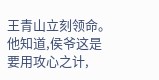王青山立刻领命。
他知道,侯爷这是要用攻心之计,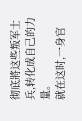彻底將这些叛军士兵,转化成自己的力量。
就在这时,一身官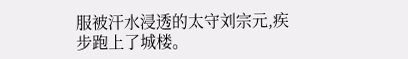服被汗水浸透的太守刘宗元,疾步跑上了城楼。